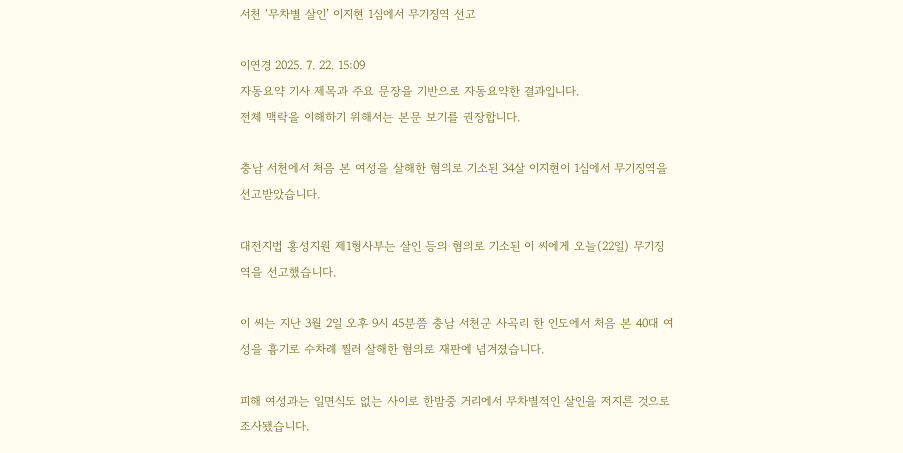서천 ‘무차별 살인’ 이지현 1심에서 무기징역 선고

이연경 2025. 7. 22. 15:09
자동요약 기사 제목과 주요 문장을 기반으로 자동요약한 결과입니다.
전체 맥락을 이해하기 위해서는 본문 보기를 권장합니다.

충남 서천에서 처음 본 여성을 살해한 혐의로 기소된 34살 이지현이 1심에서 무기징역을 선고받았습니다.

대전지법 홍성지원 제1형사부는 살인 등의 혐의로 기소된 이 씨에게 오늘(22일) 무기징역을 선고했습니다.

이 씨는 지난 3월 2일 오후 9시 45분쯤 충남 서천군 사곡리 한 인도에서 처음 본 40대 여성을 흉기로 수차례 찔러 살해한 혐의로 재판에 넘겨졌습니다.

피해 여성과는 일면식도 없는 사이로 한밤중 거리에서 무차별적인 살인을 저지른 것으로 조사됐습니다.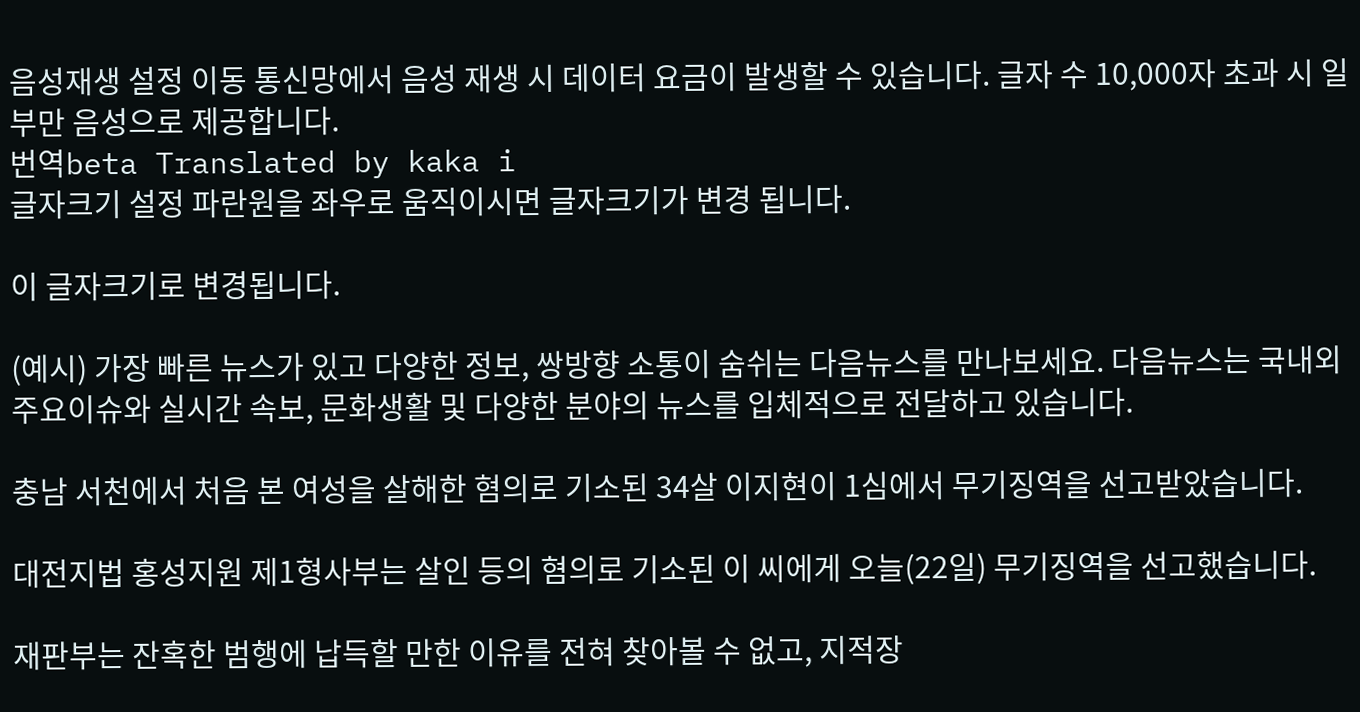음성재생 설정 이동 통신망에서 음성 재생 시 데이터 요금이 발생할 수 있습니다. 글자 수 10,000자 초과 시 일부만 음성으로 제공합니다.
번역beta Translated by kaka i
글자크기 설정 파란원을 좌우로 움직이시면 글자크기가 변경 됩니다.

이 글자크기로 변경됩니다.

(예시) 가장 빠른 뉴스가 있고 다양한 정보, 쌍방향 소통이 숨쉬는 다음뉴스를 만나보세요. 다음뉴스는 국내외 주요이슈와 실시간 속보, 문화생활 및 다양한 분야의 뉴스를 입체적으로 전달하고 있습니다.

충남 서천에서 처음 본 여성을 살해한 혐의로 기소된 34살 이지현이 1심에서 무기징역을 선고받았습니다.

대전지법 홍성지원 제1형사부는 살인 등의 혐의로 기소된 이 씨에게 오늘(22일) 무기징역을 선고했습니다.

재판부는 잔혹한 범행에 납득할 만한 이유를 전혀 찾아볼 수 없고, 지적장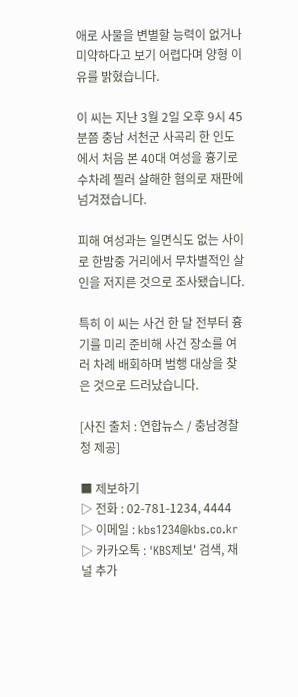애로 사물을 변별할 능력이 없거나 미약하다고 보기 어렵다며 양형 이유를 밝혔습니다.

이 씨는 지난 3월 2일 오후 9시 45분쯤 충남 서천군 사곡리 한 인도에서 처음 본 40대 여성을 흉기로 수차례 찔러 살해한 혐의로 재판에 넘겨졌습니다.

피해 여성과는 일면식도 없는 사이로 한밤중 거리에서 무차별적인 살인을 저지른 것으로 조사됐습니다.

특히 이 씨는 사건 한 달 전부터 흉기를 미리 준비해 사건 장소를 여러 차례 배회하며 범행 대상을 찾은 것으로 드러났습니다.

[사진 출처 : 연합뉴스 / 충남경찰청 제공]

■ 제보하기
▷ 전화 : 02-781-1234, 4444
▷ 이메일 : kbs1234@kbs.co.kr
▷ 카카오톡 : 'KBS제보' 검색, 채널 추가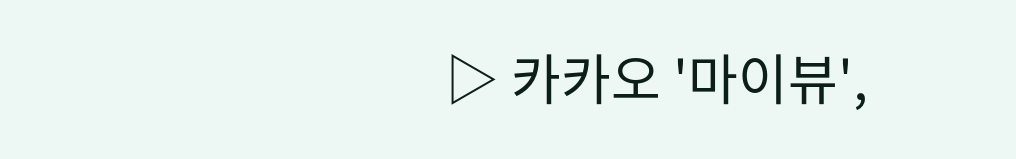▷ 카카오 '마이뷰',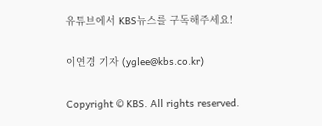유튜브에서 KBS뉴스를 구독해주세요!

이연경 기자 (yglee@kbs.co.kr)

Copyright © KBS. All rights reserved.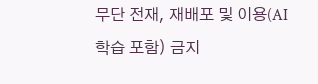무단 전재, 재배포 및 이용(AI 학습 포함) 금지